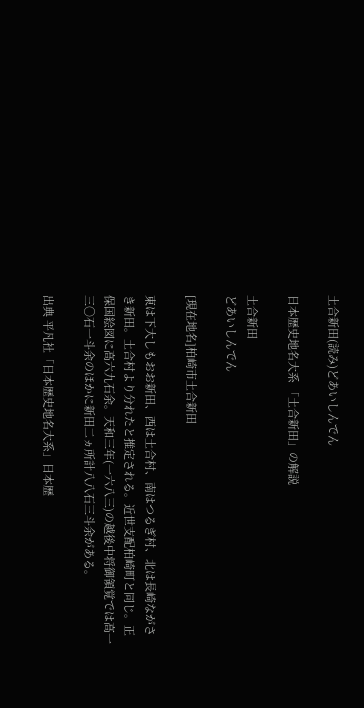土合新田(読み)どあいしんでん

日本歴史地名大系 「土合新田」の解説

土合新田
どあいしんでん

[現在地名]柏崎市土合新田

東は下大しもおお新田、西は土合村、南はつるぎ村、北は長崎ながさき新田。土合村より分れたと推定される。近世支配柏崎町と同じ。正保国絵図に高六九石余。天和三年(一六八三)の越後中将御領覚では高一三〇石一斗余のほかに新田二ヵ所計八八石三斗余がある。

出典 平凡社「日本歴史地名大系」日本歴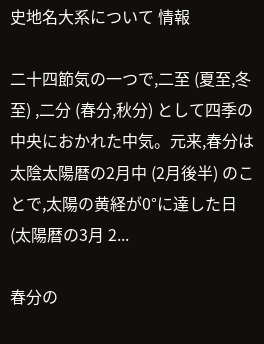史地名大系について 情報

二十四節気の一つで,二至 (夏至,冬至) ,二分 (春分,秋分) として四季の中央におかれた中気。元来,春分は太陰太陽暦の2月中 (2月後半) のことで,太陽の黄経が0°に達した日 (太陽暦の3月 2...

春分の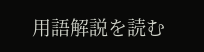用語解説を読む